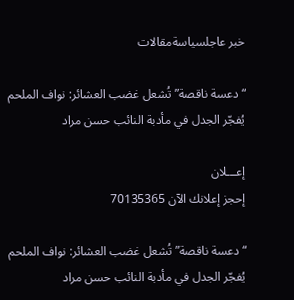خبر عاجلسياسةمقالات

“دعسة ناقصة” تُشعل غضب العشائر: نواف الملحم يُفجّر الجدل في مأدبة النائب حسن مراد

إعـــلان
إحجز إعلانك الآن 70135365

“دعسة ناقصة” تُشعل غضب العشائر: نواف الملحم يُفجّر الجدل في مأدبة النائب حسن مراد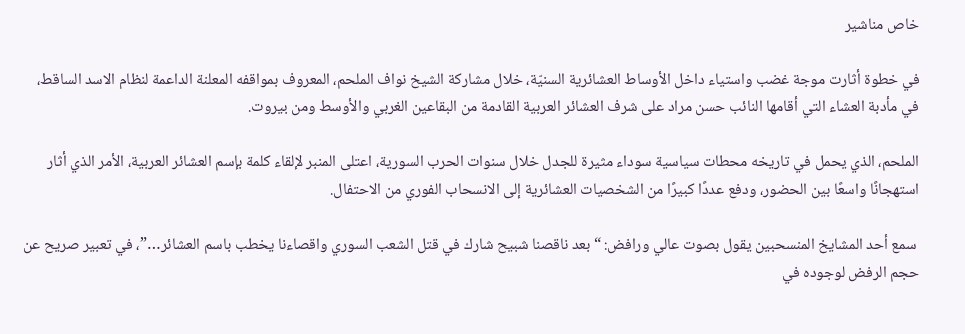خاص مناشير

في خطوة أثارت موجة غضب واستياء داخل الأوساط العشائرية السنيّة، خلال مشاركة الشيخ نواف الملحم، المعروف بمواقفه المعلنة الداعمة لنظام الاسد الساقط، في مأدبة العشاء التي أقامها النائب حسن مراد على شرف العشائر العربية القادمة من البقاعين الغربي والأوسط ومن بيروت.

الملحم، الذي يحمل في تاريخه محطات سياسية سوداء مثيرة للجدل خلال سنوات الحرب السورية، اعتلى المنبر لإلقاء كلمة بإسم العشائر العربية، الأمر الذي أثار استهجانًا واسعًا بين الحضور، ودفع عددًا كبيرًا من الشخصيات العشائرية إلى الانسحاب الفوري من الاحتفال.

 سمع أحد المشايخ المنسحبين يقول بصوت عالي ورافض: “بعد ناقصنا شبيح شارك في قتل الشعب السوري واقصاءنا يخطب باسم العشائر…”، في تعبير صريح عن حجم الرفض لوجوده في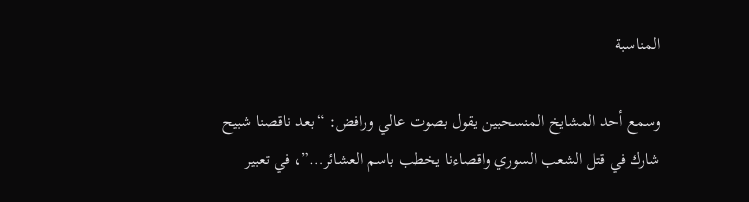المناسبة

وسمع أحد المشايخ المنسحبين يقول بصوت عالي ورافض: “بعد ناقصنا شبيح شارك في قتل الشعب السوري واقصاءنا يخطب باسم العشائر…”، في تعبير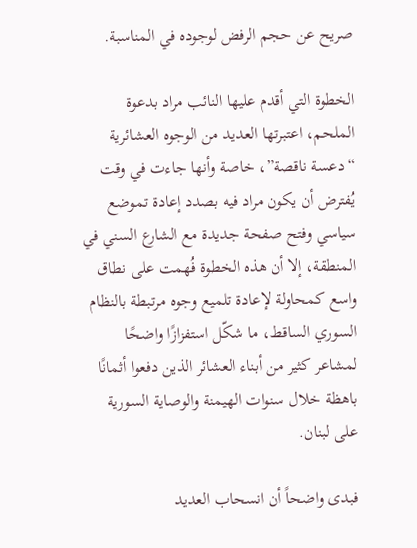صريح عن حجم الرفض لوجوده في المناسبة.

الخطوة التي أقدم عليها النائب مراد بدعوة الملحم، اعتبرتها العديد من الوجوه العشائرية “دعسة ناقصة”، خاصة وأنها جاءت في وقت يُفترض أن يكون مراد فيه بصدد إعادة تموضع سياسي وفتح صفحة جديدة مع الشارع السني في المنطقة، إلا أن هذه الخطوة فُهمت على نطاق واسع كمحاولة لإعادة تلميع وجوه مرتبطة بالنظام السوري الساقط، ما شكّل استفزازًا واضحًا لمشاعر كثير من أبناء العشائر الذين دفعوا أثمانًا باهظة خلال سنوات الهيمنة والوصاية السورية على لبنان.

فبدى واضحاً أن انسحاب العديد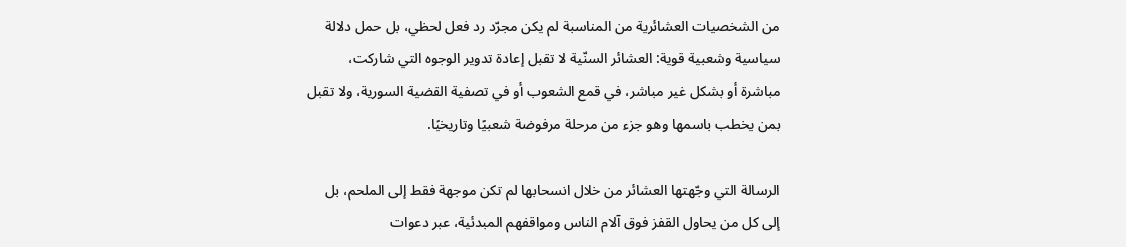من الشخصيات العشائرية من المناسبة لم يكن مجرّد رد فعل لحظي، بل حمل دلالة سياسية وشعبية قوية: العشائر السنّية لا تقبل إعادة تدوير الوجوه التي شاركت، مباشرة أو بشكل غير مباشر، في قمع الشعوب أو في تصفية القضية السورية، ولا تقبل بمن يخطب باسمها وهو جزء من مرحلة مرفوضة شعبيًا وتاريخيًا.

الرسالة التي وجّهتها العشائر من خلال انسحابها لم تكن موجهة فقط إلى الملحم، بل إلى كل من يحاول القفز فوق آلام الناس ومواقفهم المبدئية، عبر دعوات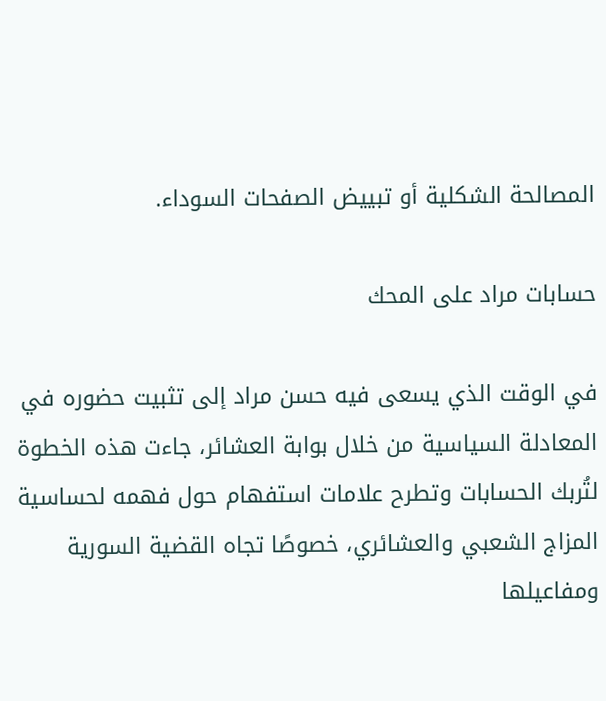المصالحة الشكلية أو تبييض الصفحات السوداء.

حسابات مراد على المحك

في الوقت الذي يسعى فيه حسن مراد إلى تثبيت حضوره في المعادلة السياسية من خلال بوابة العشائر، جاءت هذه الخطوة لتُربك الحسابات وتطرح علامات استفهام حول فهمه لحساسية المزاج الشعبي والعشائري، خصوصًا تجاه القضية السورية ومفاعيلها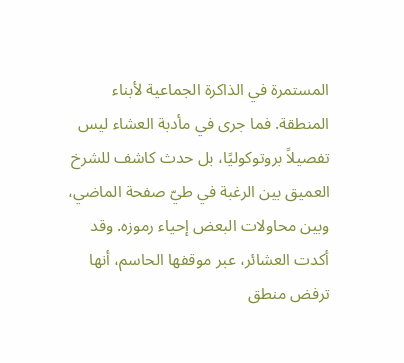المستمرة في الذاكرة الجماعية لأبناء المنطقة. فما جرى في مأدبة العشاء ليس تفصيلاً بروتوكوليًا، بل حدث كاشف للشرخ العميق بين الرغبة في طيّ صفحة الماضي، وبين محاولات البعض إحياء رموزه. وقد أكدت العشائر، عبر موقفها الحاسم، أنها ترفض منطق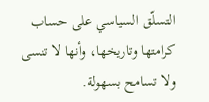التسلّق السياسي على حساب كرامتها وتاريخها، وأنها لا تنسى ولا تسامح بسهولة.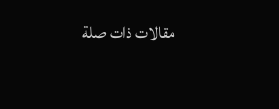مقالات ذات صلة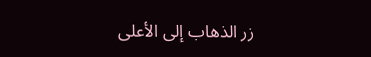زر الذهاب إلى الأعلى